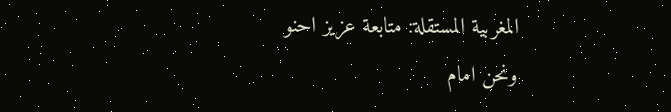المغربية المستقلة: متابعة عزيز احنو
ونحن امام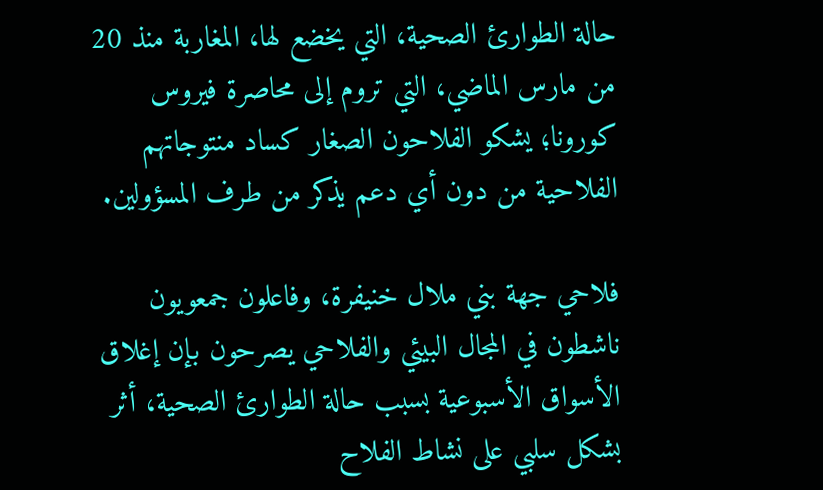حالة الطوارئ الصحية، التي يخضع لها، المغاربة منذ 20 من مارس الماضي، التي تروم إلى محاصرة فيروس كورونا؛ يشكو الفلاحون الصغار كساد منتوجاتهم الفلاحية من دون أي دعم يذكر من طرف المسؤولين.

فلاحي جهة بني ملال خنيفرة، وفاعلون جمعويون ناشطون في المجال البيئي والفلاحي يصرحون بإن إغلاق الأسواق الأسبوعية بسبب حالة الطوارئ الصحية، أثر بشكل سلبي على نشاط الفلاح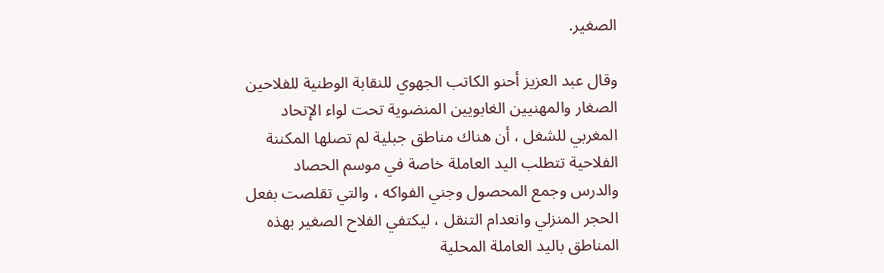الصغير.

وقال عبد العزيز أحنو الكاتب الجهوي للنقابة الوطنية للفلاحين الصغار والمهنيين الغابويين المنضوية تحت لواء الإتحاد المغربي للشغل ، أن هناك مناطق جبلية لم تصلها المكننة الفلاحية تتطلب اليد العاملة خاصة في موسم الحصاد والدرس وجمع المحصول وجني الفواكه ، والتي تقلصت بفعل الحجر المنزلي وانعدام التنقل ، ليكتفي الفلاح الصغير بهذه المناطق باليد العاملة المحلية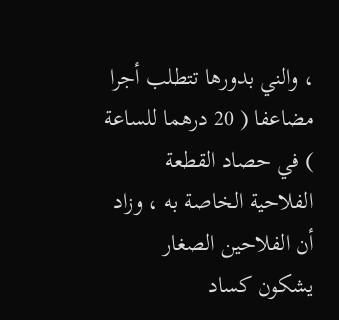، والني بدورها تتطلب أجرا مضاعفا ( 20 درهما للساعة ) في حصاد القطعة الفلاحية الخاصة به ، وزاد أن الفلاحين الصغار يشكون كساد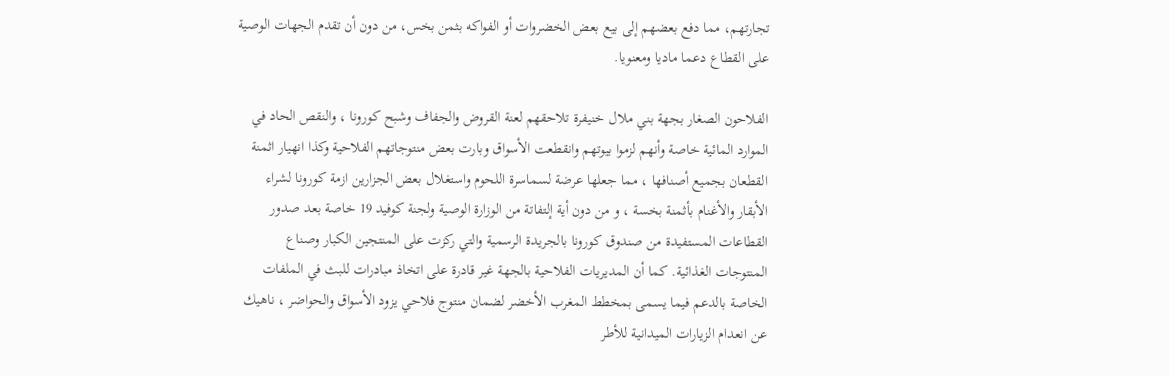تجارتهم، مما دفع بعضهم إلى بيع بعض الخضروات أو الفواكه بثمن بخس، من دون أن تقدم الجهات الوصية على القطاع دعما ماديا ومعنويا.

الفلاحون الصغار بجهة بني ملال خنيفرة تلاحقهم لعنة القروض والجفاف وشبح كورونا ، والنقص الحاد في الموارد المائية خاصة وأنهم لزموا بيوتهم وانقطعت الأسواق وبارت بعض منتوجاتهم الفلاحية وكذا انهيار اثمنة القطعان بجميع أصنافها ، مما جعلها عرضة لسماسرة اللحوم واستغلال بعض الجزارين ازمة كورونا لشراء الأبقار والأغنام بأثمنة بخسة ، و من دون أية إلتفاتة من الوزارة الوصية ولجنة كوفيد 19 خاصة بعد صدور القطاعات المستفيدة من صندوق كورونا بالجريدة الرسمية والتي ركزت على المنتجين الكبار وصناع المنتوجات الغذائية. كما أن المديريات الفلاحية بالجهة غير قادرة على اتخاذ مبادرات للبث في الملفات الخاصة بالدعم فيما يسمى بمخطط المغرب الأخضر لضمان منتوج فلاحي يزود الأسواق والحواضر ، ناهيك عن انعدام الزيارات الميدانية للأطر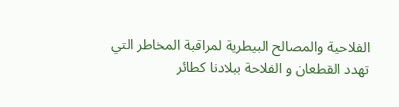الفلاحية والمصالح البيطرية لمراقبة المخاطر التي تهدد القطعان و الفلاحة ببلادنا كطائر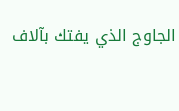الجاوج الذي يفتك بآلاف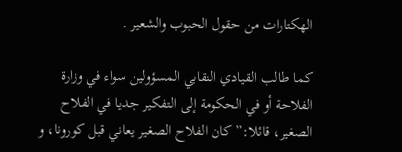الهكتارات من حقول الحبوب والشعير .

كما طالب القيادي النقابي المسؤولين سواء في وزارة الفلاحة أو في الحكومة إلى التفكير جديا في الفلاح الصغير، قائلا:” كان الفلاح الصغير يعاني قبل كورونا، و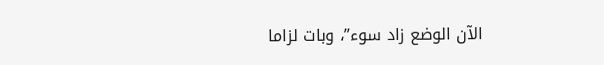الآن الوضع زاد سوء”، وبات لزاما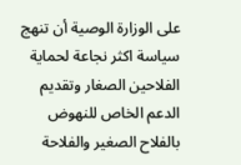على الوزارة الوصية أن تنهج سياسة اكثر نجاعة لحماية الفلاحين الصغار وتقديم الدعم الخاص للنهوض بالفلاح الصغير والفلاحة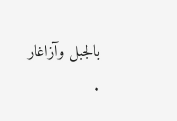بالجبل وآزاغار .